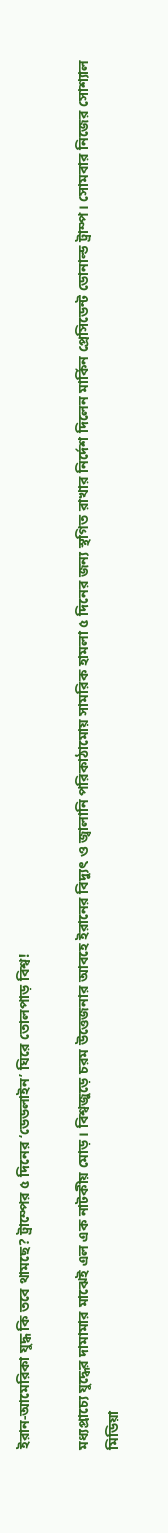ইরান-আমেরিকা যুদ্ধ কি তবে থামছে? ট্রাম্পের ৫ দিনের ‘ডেডলাইন’ ঘিরে তোলপাড় বিশ্ব!

মধ্যপ্রাচ্যে যুদ্ধের দামামার মাঝেই এল এক নাটকীয় মোড়। বিশ্বজুড়ে চরম উত্তেজনার আবহে ইরানের বিদ্যুৎ ও জ্বালানি পরিকাঠামোয় সামরিক হামলা ৫ দিনের জন্য স্থগিত রাখার নির্দেশ দিলেন মার্কিন প্রেসিডেন্ট ডোনাল্ড ট্রাম্প। সোমবার নিজের সোশ্যাল মিডিয়া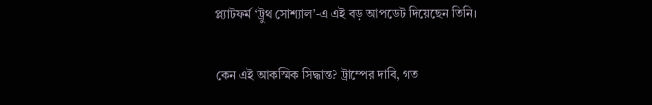প্ল্যাটফর্ম ‘ট্রুথ সোশ্যাল’-এ এই বড় আপডেট দিয়েছেন তিনি।

কেন এই আকস্মিক সিদ্ধান্ত? ট্রাম্পের দাবি, গত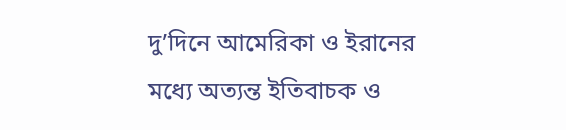দু’দিনে আমেরিকা ও ইরানের মধ্যে অত্যন্ত ইতিবাচক ও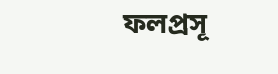ফলপ্রসূ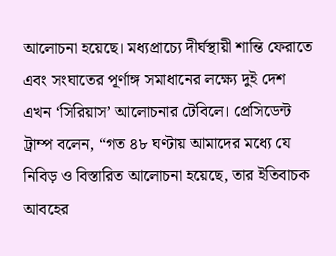আলোচনা হয়েছে। মধ্যপ্রাচ্যে দীর্ঘস্থায়ী শান্তি ফেরাতে এবং সংঘাতের পূর্ণাঙ্গ সমাধানের লক্ষ্যে দুই দেশ এখন ‘সিরিয়াস’ আলোচনার টেবিলে। প্রেসিডেন্ট ট্রাম্প বলেন, “গত ৪৮ ঘণ্টায় আমাদের মধ্যে যে নিবিড় ও বিস্তারিত আলোচনা হয়েছে, তার ইতিবাচক আবহের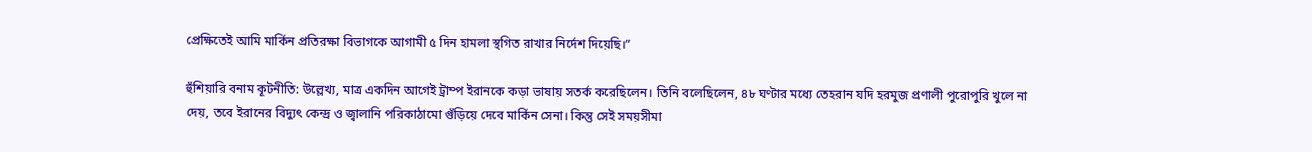প্রেক্ষিতেই আমি মার্কিন প্রতিরক্ষা বিভাগকে আগামী ৫ দিন হামলা স্থগিত রাখার নির্দেশ দিয়েছি।”

হুঁশিয়ারি বনাম কূটনীতি: উল্লেখ্য, মাত্র একদিন আগেই ট্রাম্প ইরানকে কড়া ভাষায় সতর্ক করেছিলেন। তিনি বলেছিলেন, ৪৮ ঘণ্টার মধ্যে তেহরান যদি হরমুজ প্রণালী পুরোপুরি খুলে না দেয়, তবে ইরানের বিদ্যুৎ কেন্দ্র ও জ্বালানি পরিকাঠামো গুঁড়িয়ে দেবে মার্কিন সেনা। কিন্তু সেই সময়সীমা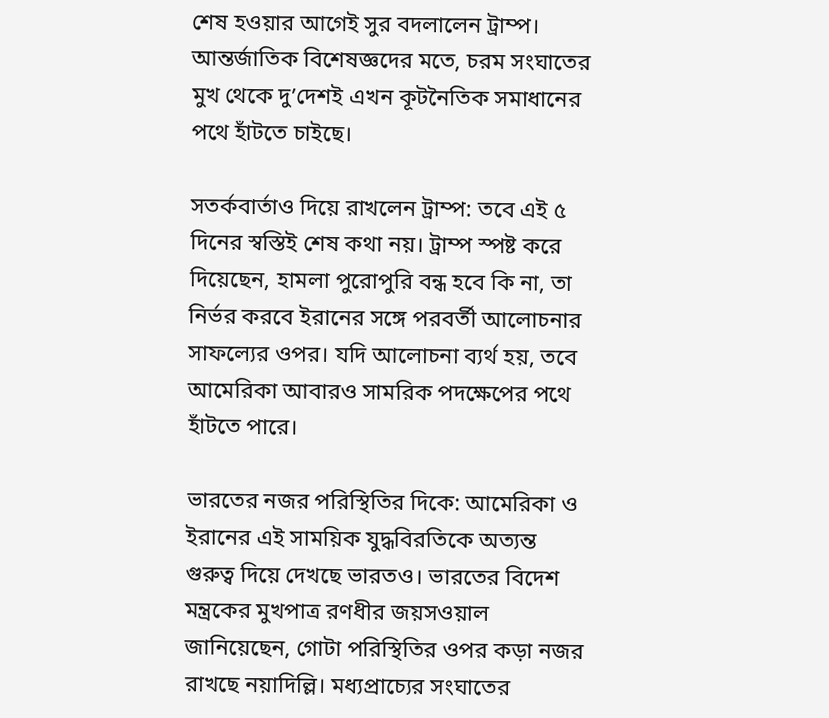শেষ হওয়ার আগেই সুর বদলালেন ট্রাম্প। আন্তর্জাতিক বিশেষজ্ঞদের মতে, চরম সংঘাতের মুখ থেকে দু’দেশই এখন কূটনৈতিক সমাধানের পথে হাঁটতে চাইছে।

সতর্কবার্তাও দিয়ে রাখলেন ট্রাম্প: তবে এই ৫ দিনের স্বস্তিই শেষ কথা নয়। ট্রাম্প স্পষ্ট করে দিয়েছেন, হামলা পুরোপুরি বন্ধ হবে কি না, তা নির্ভর করবে ইরানের সঙ্গে পরবর্তী আলোচনার সাফল্যের ওপর। যদি আলোচনা ব্যর্থ হয়, তবে আমেরিকা আবারও সামরিক পদক্ষেপের পথে হাঁটতে পারে।

ভারতের নজর পরিস্থিতির দিকে: আমেরিকা ও ইরানের এই সাময়িক যুদ্ধবিরতিকে অত্যন্ত গুরুত্ব দিয়ে দেখছে ভারতও। ভারতের বিদেশ মন্ত্রকের মুখপাত্র রণধীর জয়সওয়াল জানিয়েছেন, গোটা পরিস্থিতির ওপর কড়া নজর রাখছে নয়াদিল্লি। মধ্যপ্রাচ্যের সংঘাতের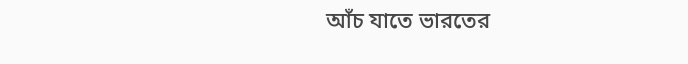আঁচ যাতে ভারতের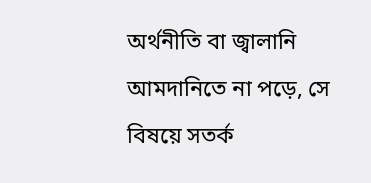অর্থনীতি বা জ্বালানি আমদানিতে না পড়ে, সে বিষয়ে সতর্ক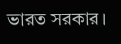ভারত সরকার।